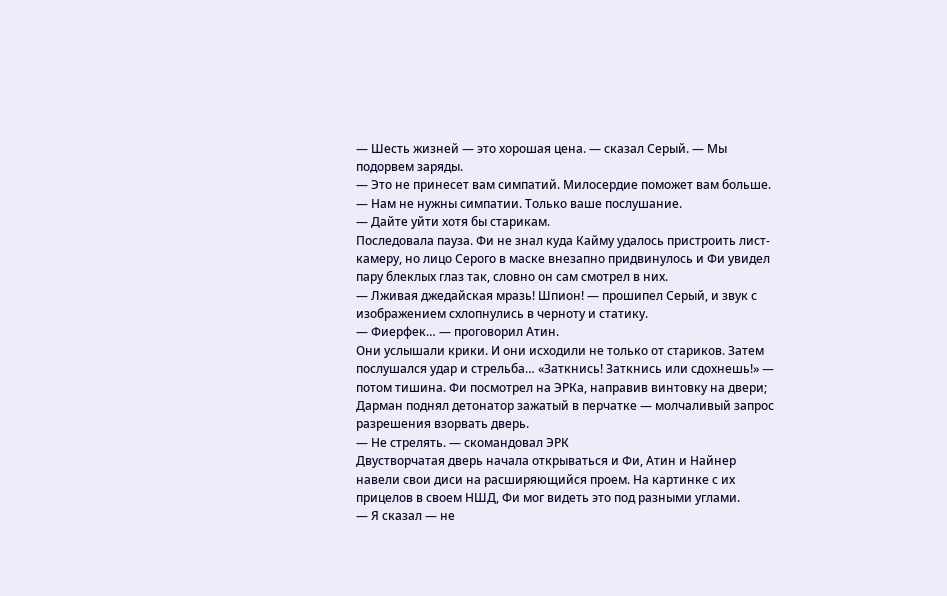— Шесть жизней — это хорошая цена. — сказал Серый. — Мы подорвем заряды.
— Это не принесет вам симпатий. Милосердие поможет вам больше.
— Нам не нужны симпатии. Только ваше послушание.
— Дайте уйти хотя бы старикам.
Последовала пауза. Фи не знал куда Кайму удалось пристроить лист-камеру, но лицо Серого в маске внезапно придвинулось и Фи увидел пару блеклых глаз так, словно он сам смотрел в них.
— Лживая джедайская мразь! Шпион! — прошипел Серый, и звук с изображением схлопнулись в черноту и статику.
— Фиерфек… — проговорил Атин.
Они услышали крики. И они исходили не только от стариков. Затем послушался удар и стрельба… «Заткнись! Заткнись или сдохнешь!» — потом тишина. Фи посмотрел на ЭРКа, направив винтовку на двери; Дарман поднял детонатор зажатый в перчатке — молчаливый запрос разрешения взорвать дверь.
— Не стрелять. — скомандовал ЭРК
Двустворчатая дверь начала открываться и Фи, Атин и Найнер навели свои диси на расширяющийся проем. На картинке с их прицелов в своем НШД, Фи мог видеть это под разными углами.
— Я сказал — не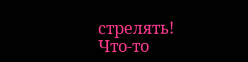стрелять!
Что-то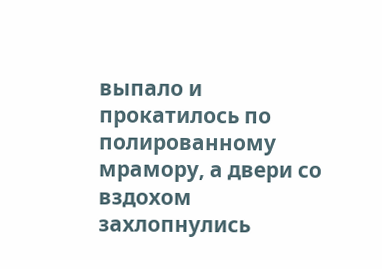выпало и прокатилось по полированному мрамору, а двери со вздохом захлопнулись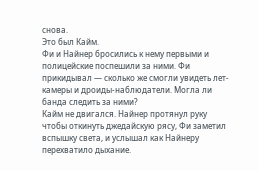снова.
Это был Кайм.
Фи и Найнер бросились к нему первыми и полицейские поспешили за ними. Фи прикидывал — сколько же смогли увидеть лет-камеры и дроиды-наблюдатели. Могла ли банда следить за ними?
Кайм не двигался. Найнер протянул руку чтобы откинуть джедайскую рясу, Фи заметил вспышку света, и услышал как Найнеру перехватило дыхание.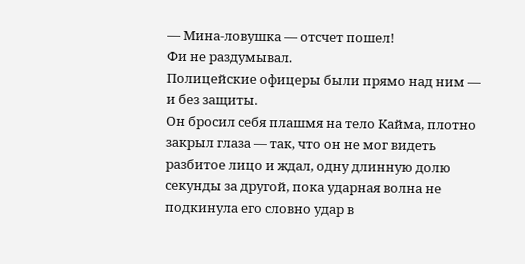— Мина-ловушка — отсчет пошел!
Фи не раздумывал.
Полицейские офицеры были прямо над ним — и без защиты.
Он бросил себя плашмя на тело Кайма, плотно закрыл глаза — так, что он не мог видеть разбитое лицо и ждал, одну длинную долю секунды за другой, пока ударная волна не подкинула его словно удар в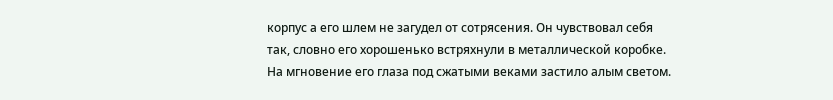корпус а его шлем не загудел от сотрясения. Он чувствовал себя так, словно его хорошенько встряхнули в металлической коробке. На мгновение его глаза под сжатыми веками застило алым светом.